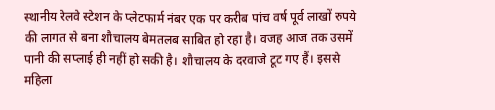स्थानीय रेलवे स्टेशन के प्लेटफार्म नंबर एक पर करीब पांच वर्ष पूर्व लाखों रुपये की लागत से बना शौचालय बेमतलब साबित हो रहा है। वजह आज तक उसमें पानी की सप्लाई ही नहीं हो सकी है। शौचालय के दरवाजे टूट गए हैं। इससे महिला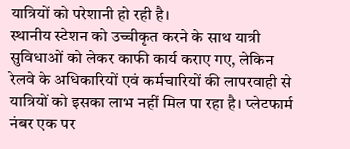यात्रियों को परेशानी हो रही है।
स्थानीय स्टेशन को उच्चीकृत करने के साथ यात्री सुविधाओं को लेकर काफी कार्य कराए गए, लेकिन रेलवे के अधिकारियों एवं कर्मचारियों की लापरवाही से यात्रियों को इसका लाभ नहीं मिल पा रहा है। प्लेटफार्म नंबर एक पर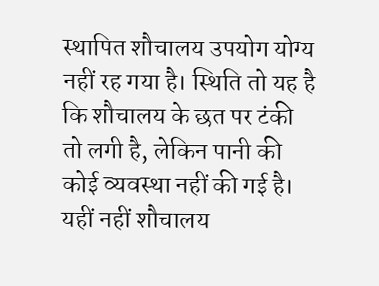स्थापित शौचालय उपयोग योग्य नहीं रह गया है। स्थिति तो यह है कि शौचालय के छत पर टंकी तो लगी है, लेकिन पानी की कोई व्यवस्था नहीं की गई है। यहीं नहीं शौचालय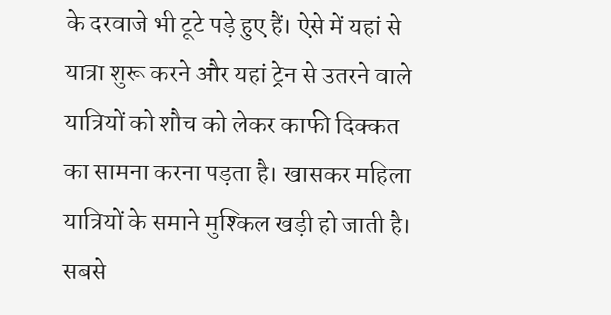के दरवाजे भी टूटे पड़े हुए हैं। ऐसे में यहां से यात्रा शुरू करने और यहां ट्रेन से उतरने वाले यात्रियों को शौच को लेकर काफी दिक्कत का सामना करना पड़ता है। खासकर महिला यात्रियों के समाने मुश्किल खड़ी हो जाती है। सबसे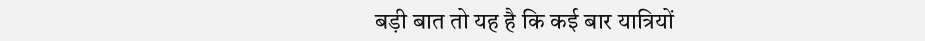बड़ी बात तो यह है कि कई बार यात्रियों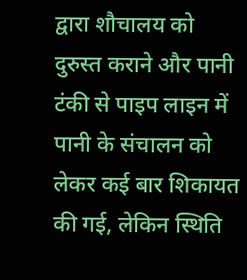द्वारा शौचालय को दुरुस्त कराने और पानी टंकी से पाइप लाइन में पानी के संचालन को लेकर कई बार शिकायत की गई, लेकिन स्थिति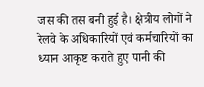जस की तस बनी हुई है। क्षेत्रीय लोगों ने रेलवे के अधिकारियों एवं कर्मचारियों का ध्यान आकृष्ट कराते हुए पानी की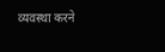व्यवस्था करने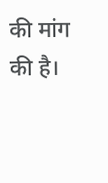की मांग की है।